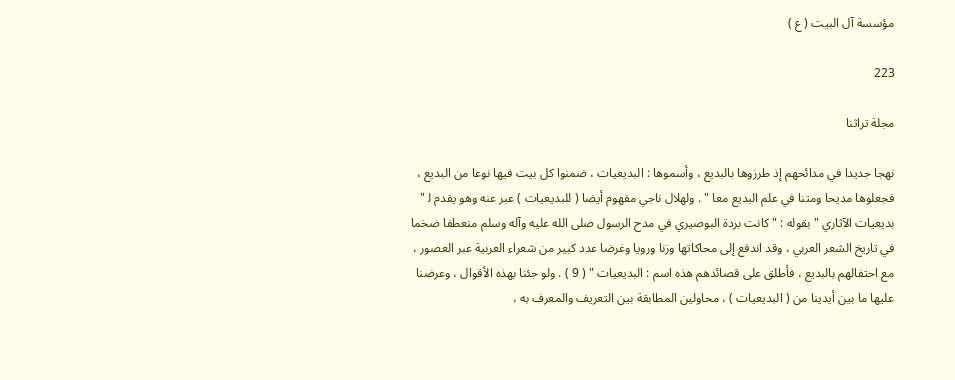مؤسسة آل البيت ( ع )

223

مجلة تراثنا

نهجا جديدا في مدائحهم إذ طرزوها بالبديع ، وأسموها : البديعيات ، ضمنوا كل بيت فيها نوعا من البديع ، فجعلوها مديحا ومتنا في علم البديع معا " . ولهلال ناجي مفهوم أيضا ( للبديعيات ) عبر عنه وهو يقدم ل‍ " بديعيات الآثاري " بقوله : " كانت بردة البوصيري في مدح الرسول صلى الله عليه وآله وسلم منعطفا ضخما في تاريخ الشعر العربي ، وقد اندفع إلى محاكاتها وزنا ورويا وغرضا عدد كبير من شعراء العربية عبر العصور ، مع احتفالهم بالبديع ، فأطلق على قصائدهم هذه اسم : البديعيات " ( 9 ) . ولو جئنا بهذه الأقوال ، وعرضنا عليها ما بين أيدينا من ( البديعيات ) ، محاولين المطابقة بين التعريف والمعرف به ،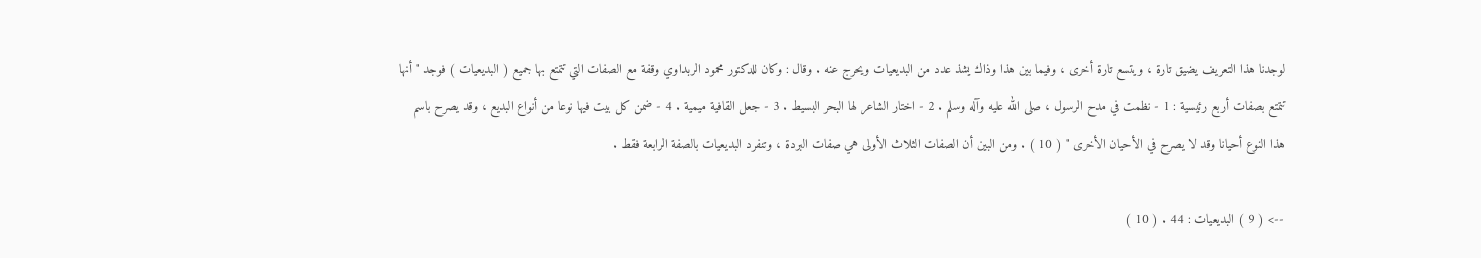لوجدنا هذا التعريف يضيق تارة ، ويتسع تارة أخرى ، وفيما بين هذا وذاك يشذ عدد من البديعيات ويحرج عنه . وقال : وكان للدكتور محمود الربداوي وقفة مع الصفات التي تتمتع بها جميع ( البديعيات ) فوجد " أنها تتمتع بصفات أربع رئيسية : 1 - نظمت في مدح الرسول ، صلى الله عليه وآله وسلم . 2 - اختار الشاعر لها البحر البسيط . 3 - جعل القافية ميمية . 4 - ضمن كل بيت فيها نوعا من أنواع البديع ، وقد يصرح باسم هذا النوع أحيانا وقد لا يصرح في الأحيان الأخرى " ( 10 ) . ومن البين أن الصفات الثلاث الأولى هي صفات البردة ، وتنفرد البديعيات بالصفة الرابعة فقط .

--> ( 9 ) البديعيات : 44 . ( 10 )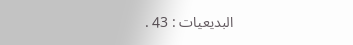البديعيات : 43 .